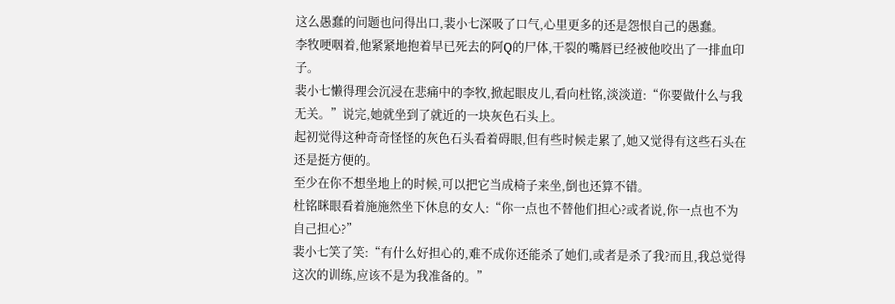这么愚蠢的问题也问得出口,裴小七深吸了口气,心里更多的还是怨恨自己的愚蠢。
李牧哽咽着,他紧紧地抱着早已死去的阿Q的尸体,干裂的嘴唇已经被他咬出了一排血印子。
裴小七懒得理会沉浸在悲痛中的李牧,掀起眼皮儿,看向杜铭,淡淡道:“你要做什么与我无关。”说完,她就坐到了就近的一块灰色石头上。
起初觉得这种奇奇怪怪的灰色石头看着碍眼,但有些时候走累了,她又觉得有这些石头在还是挺方便的。
至少在你不想坐地上的时候,可以把它当成椅子来坐,倒也还算不错。
杜铭眯眼看着施施然坐下休息的女人:“你一点也不替他们担心?或者说,你一点也不为自己担心?”
裴小七笑了笑:“有什么好担心的,难不成你还能杀了她们,或者是杀了我?而且,我总觉得这次的训练,应该不是为我准备的。”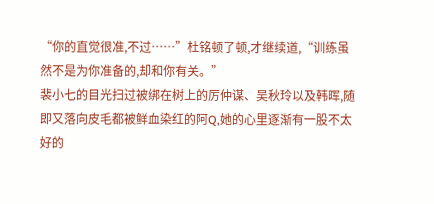“你的直觉很准,不过……”杜铭顿了顿,才继续道,“训练虽然不是为你准备的,却和你有关。”
裴小七的目光扫过被绑在树上的厉仲谋、吴秋玲以及韩晖,随即又落向皮毛都被鲜血染红的阿Q,她的心里逐渐有一股不太好的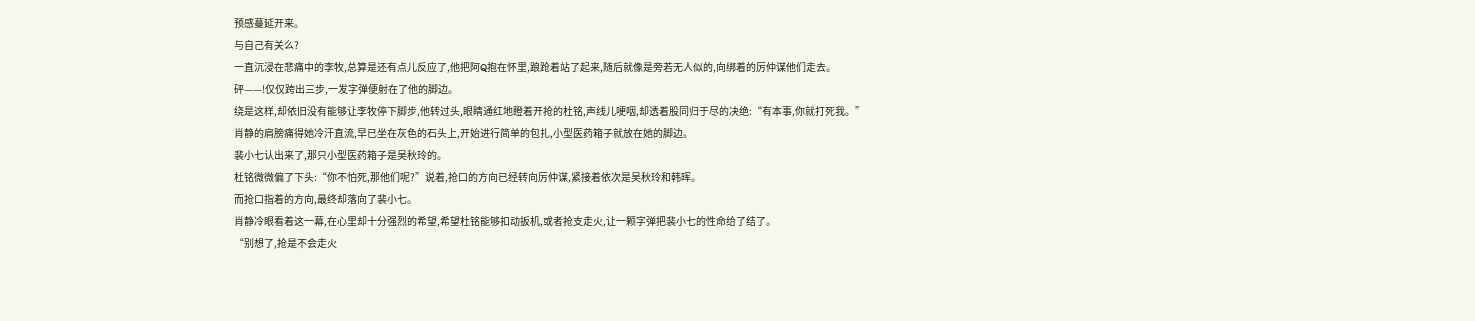预感蔓延开来。
与自己有关么?
一直沉浸在悲痛中的李牧,总算是还有点儿反应了,他把阿Q抱在怀里,踉跄着站了起来,随后就像是旁若无人似的,向绑着的厉仲谋他们走去。
砰——!仅仅跨出三步,一发字弹便射在了他的脚边。
绕是这样,却依旧没有能够让李牧停下脚步,他转过头,眼睛通红地瞪着开抢的杜铭,声线儿哽咽,却透着股同归于尽的决绝:“有本事,你就打死我。”
肖静的肩膀痛得她冷汗直流,早已坐在灰色的石头上,开始进行简单的包扎,小型医药箱子就放在她的脚边。
裴小七认出来了,那只小型医药箱子是吴秋玲的。
杜铭微微偏了下头:“你不怕死,那他们呢?”说着,抢口的方向已经转向厉仲谋,紧接着依次是吴秋玲和韩晖。
而抢口指着的方向,最终却落向了裴小七。
肖静冷眼看着这一幕,在心里却十分强烈的希望,希望杜铭能够扣动扳机,或者抢支走火,让一颗字弹把裴小七的性命给了结了。
“别想了,抢是不会走火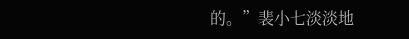的。”裴小七淡淡地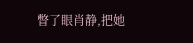瞥了眼肖静,把她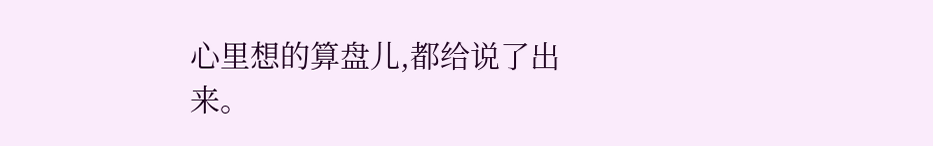心里想的算盘儿,都给说了出来。